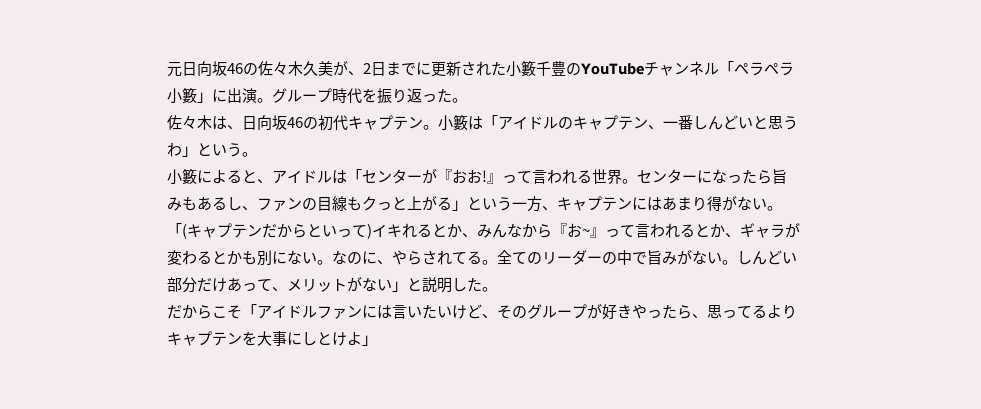元日向坂46の佐々木久美が、2日までに更新された小籔千豊のYouTubeチャンネル「ペラペラ小籔」に出演。グループ時代を振り返った。
佐々木は、日向坂46の初代キャプテン。小籔は「アイドルのキャプテン、一番しんどいと思うわ」という。
小籔によると、アイドルは「センターが『おお!』って言われる世界。センターになったら旨みもあるし、ファンの目線もクっと上がる」という一方、キャプテンにはあまり得がない。
「(キャプテンだからといって)イキれるとか、みんなから『お~』って言われるとか、ギャラが変わるとかも別にない。なのに、やらされてる。全てのリーダーの中で旨みがない。しんどい部分だけあって、メリットがない」と説明した。
だからこそ「アイドルファンには言いたいけど、そのグループが好きやったら、思ってるよりキャプテンを大事にしとけよ」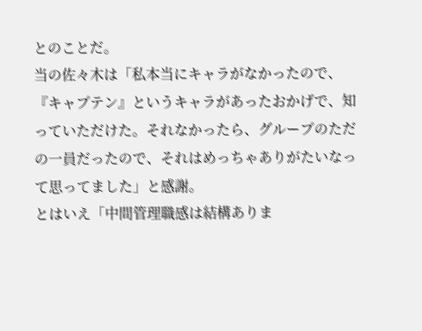とのことだ。
当の佐々木は「私本当にキャラがなかったので、『キャプテン』というキャラがあったおかげで、知っていただけた。それなかったら、グループのただの一員だったので、それはめっちゃありがたいなって思ってました」と感謝。
とはいえ「中間管理職感は結構ありま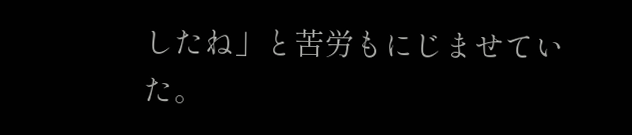したね」と苦労もにじませていた。